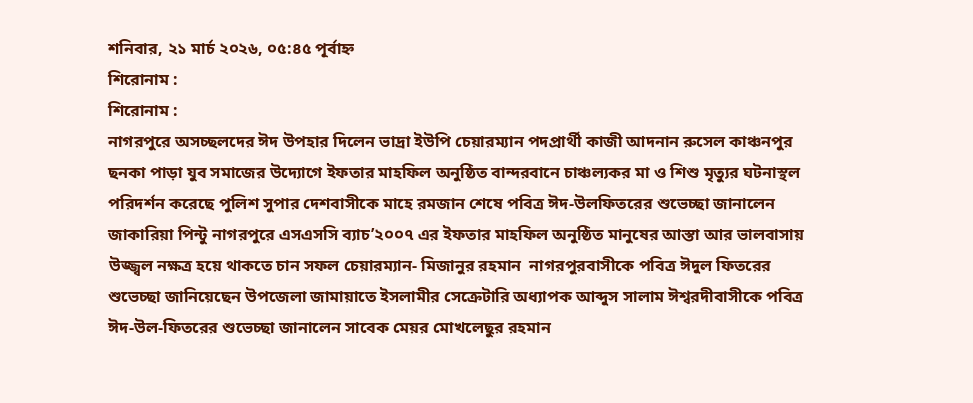শনিবার, ২১ মার্চ ২০২৬, ০৫:৪৫ পূর্বাহ্ন
শিরোনাম :
শিরোনাম :
নাগরপুরে অসচ্ছলদের ঈদ উপহার দিলেন ভাদ্রা ইউপি চেয়ারম্যান পদপ্রার্থী কাজী আদনান রুসেল কাঞ্চনপুর ছনকা পাড়া যুব সমাজের উদ্যোগে ইফতার মাহফিল অনুষ্ঠিত বান্দরবানে চাঞ্চল্যকর মা ও শিশু মৃত্যুর ঘটনাস্থল পরিদর্শন করেছে পুলিশ সুপার দেশবাসীকে মাহে রমজান শেষে পবিত্র ঈদ-উলফিতরের শুভেচ্ছা জানালেন জাকারিয়া পিন্টু নাগরপুরে এসএসসি ব্যাচ’২০০৭ এর ইফতার মাহফিল অনুষ্ঠিত মানুষের আস্তা আর ভালবাসায় উজ্জ্বল নক্ষত্র হয়ে থাকতে চান সফল চেয়ারম্যান- মিজানুর রহমান  নাগরপুরবাসীকে পবিত্র ঈদুল ফিতরের শুভেচ্ছা জানিয়েছেন উপজেলা জামায়াতে ইসলামীর সেক্রেটারি অধ্যাপক আব্দুস সালাম ঈশ্বরদীবাসীকে পবিত্র ঈদ-উল-ফিতরের শুভেচ্ছা জানালেন সাবেক মেয়র মোখলেছুর রহমান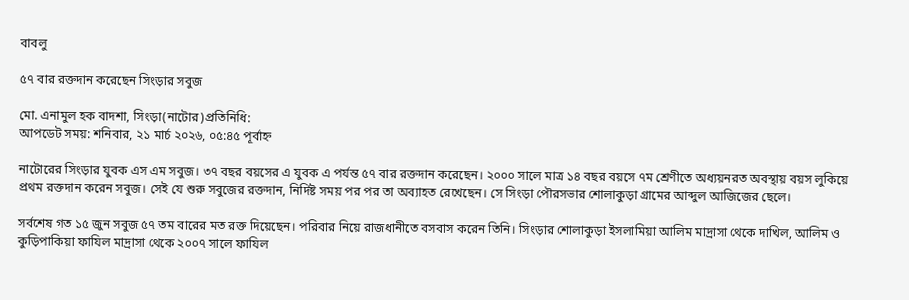বাবলু

৫৭ বার রক্তদান করেছেন সিংড়ার সবুজ

মো. এনামুল হক বাদশা, সিংড়া(নাটোর)প্রতিনিধি:
আপডেট সময়: শনিবার, ২১ মার্চ ২০২৬, ০৫:৪৫ পূর্বাহ্ন

নাটোরের সিংড়ার যুবক এস এম সবুজ। ৩৭ বছর বয়সের এ যুবক এ পর্যন্ত ৫৭ বার রক্তদান করেছেন। ২০০০ সালে মাত্র ১৪ বছর বয়সে ৭ম শ্রেণীতে অধ্যয়নরত অবস্থায় বয়স লুকিয়ে প্রথম রক্তদান করেন সবুজ। সেই যে শুরু সবুজের রক্তদান, নির্দিষ্ট সময় পর পর তা অব্যাহত রেখেছেন। সে সিংড়া পৌরসভার শোলাকুড়া গ্রামের আব্দুল আজিজের ছেলে।

সর্বশেষ গত ১৫ জুন সবুজ ৫৭ তম বারের মত রক্ত দিয়েছেন। পরিবার নিয়ে রাজধানীতে বসবাস করেন তিনি। সিংড়ার শোলাকুড়া ইসলামিয়া আলিম মাদ্রাসা থেকে দাখিল, আলিম ও কুড়িপাকিয়া ফাযিল মাদ্রাসা থেকে ২০০৭ সালে ফাযিল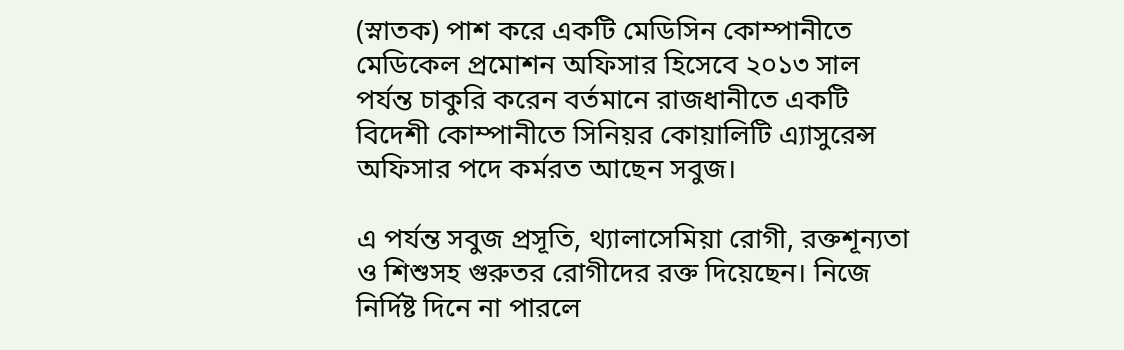(স্নাতক) পাশ করে একটি মেডিসিন কোম্পানীতে মেডিকেল প্রমোশন অফিসার হিসেবে ২০১৩ সাল পর্যন্ত চাকুরি করেন বর্তমানে রাজধানীতে একটি বিদেশী কোম্পানীতে সিনিয়র কোয়ালিটি এ্যাসুরেন্স অফিসার পদে কর্মরত আছেন সবুজ।

এ পর্যন্ত সবুজ প্রসূতি, থ্যালাসেমিয়া রোগী, রক্তশূন্যতা ও শিশুসহ গুরুতর রোগীদের রক্ত দিয়েছেন। নিজে নির্দিষ্ট দিনে না পারলে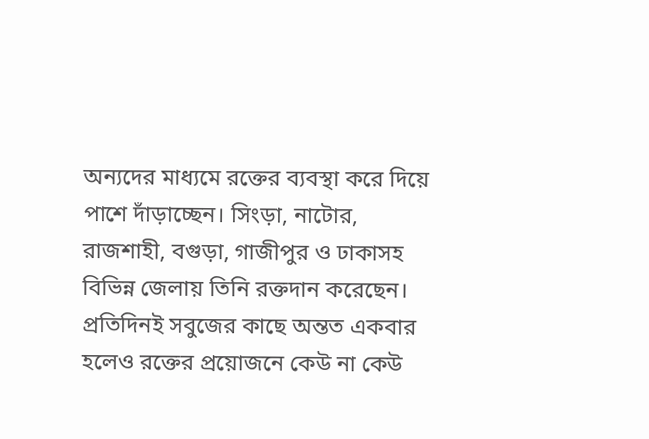অন্যদের মাধ্যমে রক্তের ব্যবস্থা করে দিয়ে পাশে দাঁড়াচ্ছেন। সিংড়া, নাটোর, রাজশাহী, বগুড়া, গাজীপুর ও ঢাকাসহ বিভিন্ন জেলায় তিনি রক্তদান করেছেন। প্রতিদিনই সবুজের কাছে অন্তত একবার হলেও রক্তের প্রয়োজনে কেউ না কেউ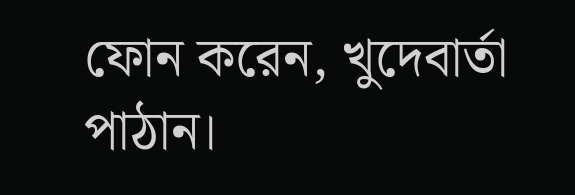ফোন করেন, খুদেবার্তা পাঠান।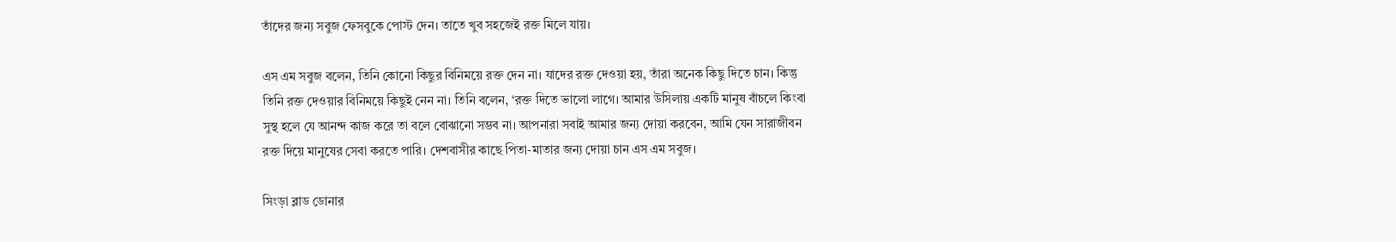তাঁদের জন্য সবুজ ফেসবুকে পোস্ট দেন। তাতে খুব সহজেই রক্ত মিলে যায়।

এস এম সবুজ বলেন, তিনি কোনো কিছুর বিনিময়ে রক্ত দেন না। যাদের রক্ত দেওয়া হয়, তাঁরা অনেক কিছু দিতে চান। কিন্তু তিনি রক্ত দেওয়ার বিনিময়ে কিছুই নেন না। তিনি বলেন, ‘রক্ত দিতে ভালো লাগে। আমার উসিলায় একটি মানুষ বাঁচলে কিংবা সুস্থ হলে যে আনন্দ কাজ করে তা বলে বোঝানো সম্ভব না। আপনারা সবাই আমার জন্য দোয়া করবেন, আমি যেন সারাজীবন রক্ত দিয়ে মানুষের সেবা করতে পারি। দেশবাসীর কাছে পিতা-মাতার জন্য দোয়া চান এস এম সবুজ।

সিংড়া ব্লাড ডোনার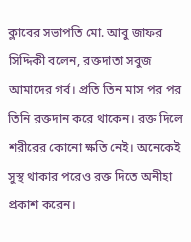ক্লাবের সভাপতি মো. আবু জাফর সিদ্দিকী বলেন, রক্তদাতা সবুজ আমাদের গর্ব। প্রতি তিন মাস পর পর তিনি রক্তদান করে থাকেন। রক্ত দিলে শরীরের কোনো ক্ষতি নেই। অনেকেই সুস্থ থাকার পরেও রক্ত দিতে অনীহা প্রকাশ করেন।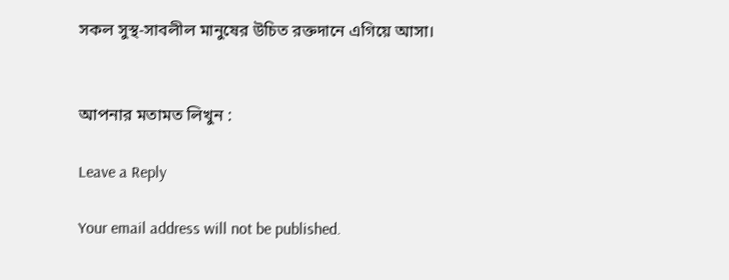সকল সুস্থ-সাবলীল মানুষের উচিত রক্তদানে এগিয়ে আসা।


আপনার মতামত লিখুন :

Leave a Reply

Your email address will not be published.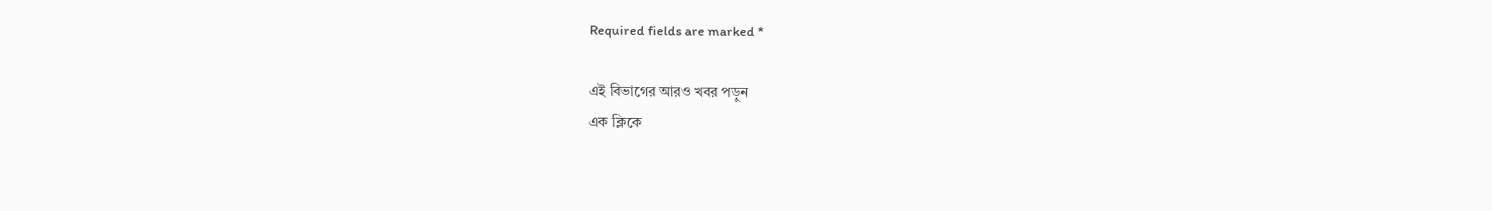Required fields are marked *

এই বিভাগের আরও খবর পড়ুন
এক ক্লিকে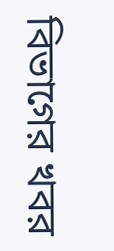বিভাগের খবর